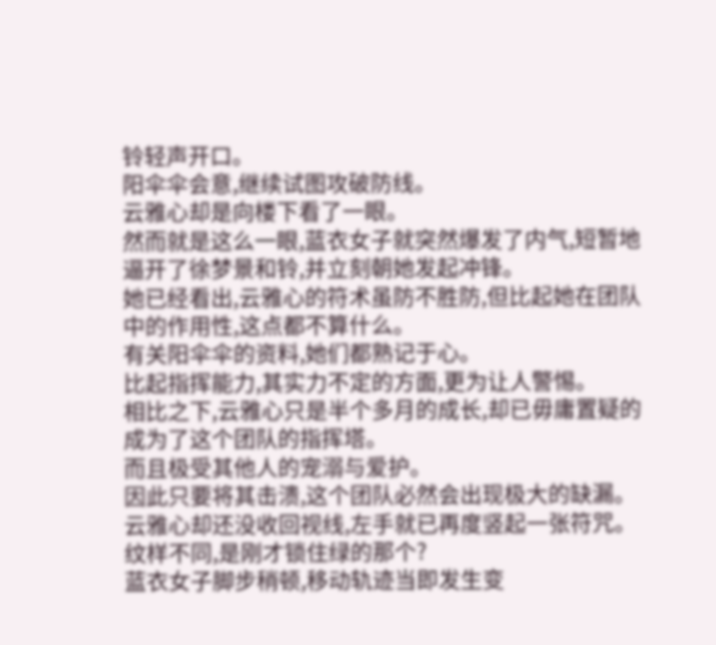铃轻声开口。
阳伞伞会意,继续试图攻破防线。
云雅心却是向楼下看了一眼。
然而就是这么一眼,蓝衣女子就突然爆发了内气,短暂地逼开了徐梦景和铃,并立刻朝她发起冲锋。
她已经看出,云雅心的符术虽防不胜防,但比起她在团队中的作用性,这点都不算什么。
有关阳伞伞的资料,她们都熟记于心。
比起指挥能力,其实力不定的方面,更为让人警惕。
相比之下,云雅心只是半个多月的成长,却已毋庸置疑的成为了这个团队的指挥塔。
而且极受其他人的宠溺与爱护。
因此只要将其击溃,这个团队必然会出现极大的缺漏。
云雅心却还没收回视线,左手就已再度竖起一张符咒。
纹样不同,是刚才锁住绿的那个?
蓝衣女子脚步稍顿,移动轨迹当即发生变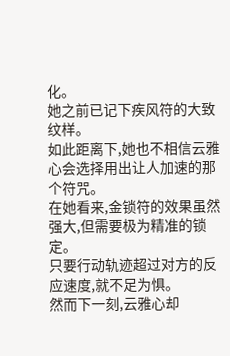化。
她之前已记下疾风符的大致纹样。
如此距离下,她也不相信云雅心会选择用出让人加速的那个符咒。
在她看来,金锁符的效果虽然强大,但需要极为精准的锁定。
只要行动轨迹超过对方的反应速度,就不足为惧。
然而下一刻,云雅心却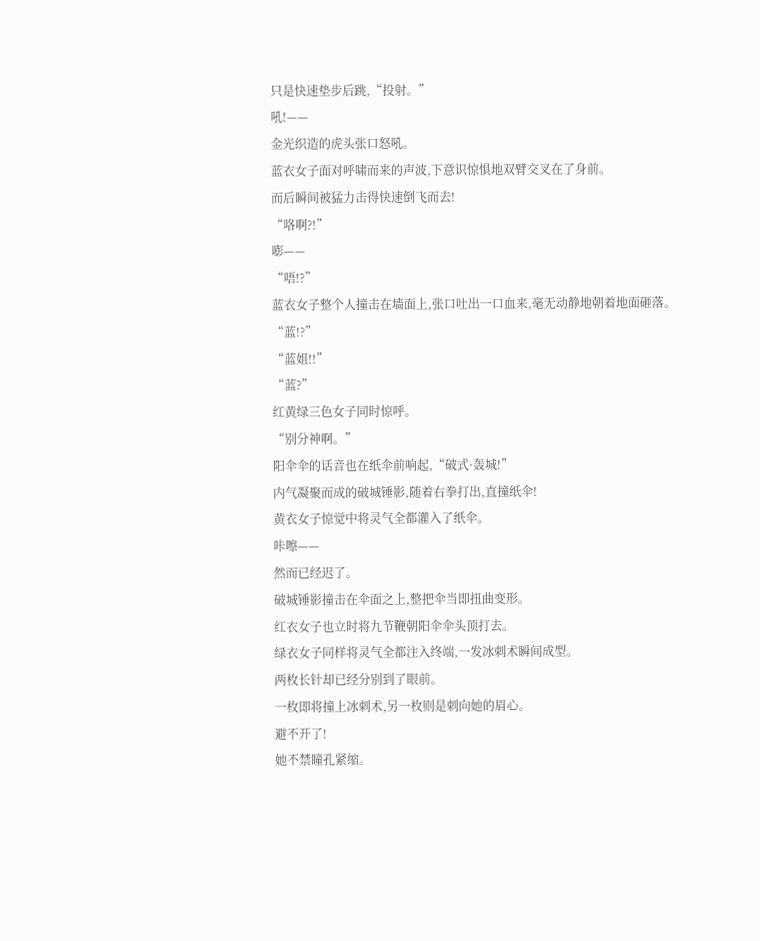只是快速垫步后跳,“投射。”
吼!——
金光织造的虎头张口怒吼。
蓝衣女子面对呼啸而来的声波,下意识惊惧地双臂交叉在了身前。
而后瞬间被猛力击得快速倒飞而去!
“咯啊?!”
嘭——
“唔!?”
蓝衣女子整个人撞击在墙面上,张口吐出一口血来,毫无动静地朝着地面砸落。
“蓝!?”
“蓝姐!!”
“蓝?”
红黄绿三色女子同时惊呼。
“别分神啊。”
阳伞伞的话音也在纸伞前响起,“破式·轰城!”
内气凝聚而成的破城锤影,随着右拳打出,直撞纸伞!
黄衣女子惊觉中将灵气全都灌入了纸伞。
咔嚓——
然而已经迟了。
破城锤影撞击在伞面之上,整把伞当即扭曲变形。
红衣女子也立时将九节鞭朝阳伞伞头顶打去。
绿衣女子同样将灵气全都注入终端,一发冰刺术瞬间成型。
两枚长针却已经分别到了眼前。
一枚即将撞上冰刺术,另一枚则是刺向她的眉心。
避不开了!
她不禁瞳孔紧缩。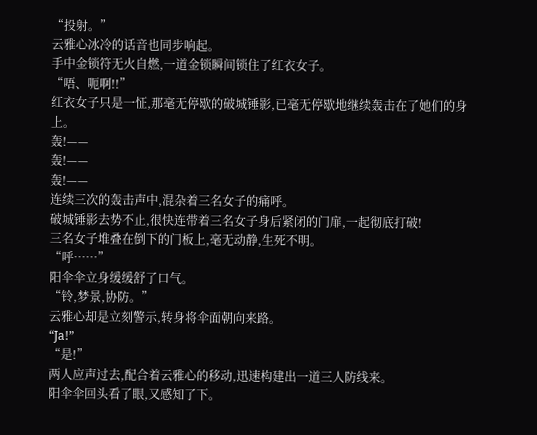“投射。”
云雅心冰冷的话音也同步响起。
手中金锁符无火自燃,一道金锁瞬间锁住了红衣女子。
“唔、呃啊!!”
红衣女子只是一怔,那毫无停歇的破城锤影,已毫无停歇地继续轰击在了她们的身上。
轰!——
轰!——
轰!——
连续三次的轰击声中,混杂着三名女子的痛呼。
破城锤影去势不止,很快连带着三名女子身后紧闭的门扉,一起彻底打破!
三名女子堆叠在倒下的门板上,毫无动静,生死不明。
“呼……”
阳伞伞立身缓缓舒了口气。
“铃,梦景,协防。”
云雅心却是立刻警示,转身将伞面朝向来路。
“Ja!”
“是!”
两人应声过去,配合着云雅心的移动,迅速构建出一道三人防线来。
阳伞伞回头看了眼,又感知了下。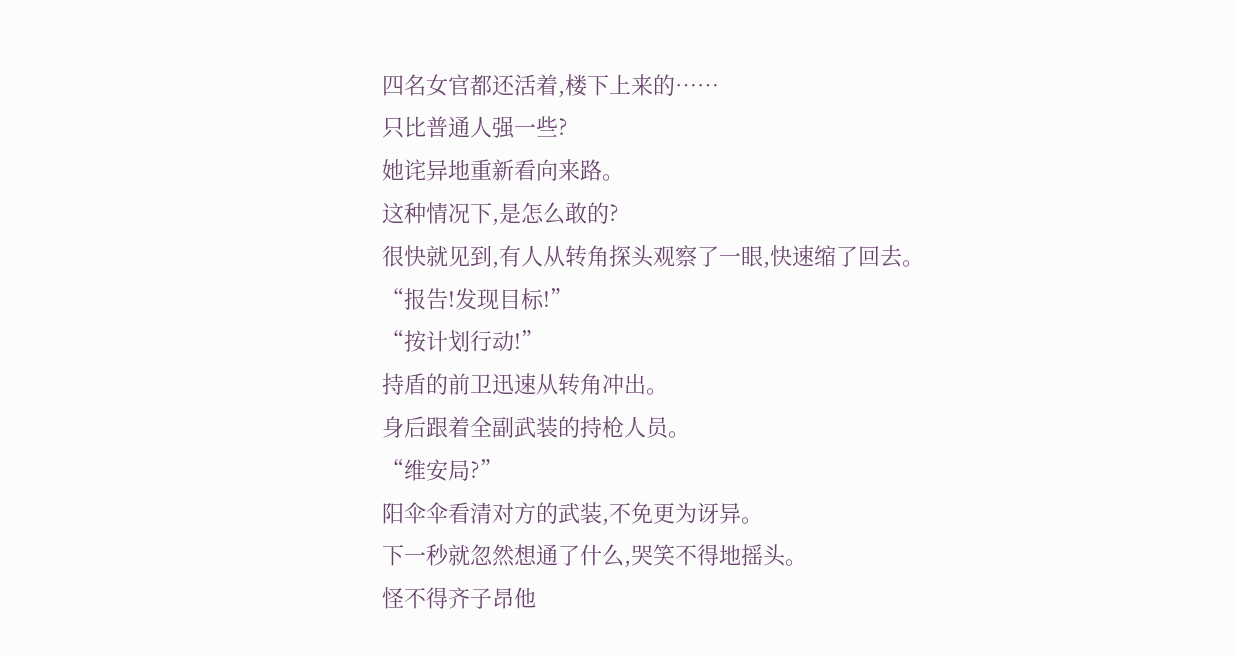四名女官都还活着,楼下上来的……
只比普通人强一些?
她诧异地重新看向来路。
这种情况下,是怎么敢的?
很快就见到,有人从转角探头观察了一眼,快速缩了回去。
“报告!发现目标!”
“按计划行动!”
持盾的前卫迅速从转角冲出。
身后跟着全副武装的持枪人员。
“维安局?”
阳伞伞看清对方的武装,不免更为讶异。
下一秒就忽然想通了什么,哭笑不得地摇头。
怪不得齐子昂他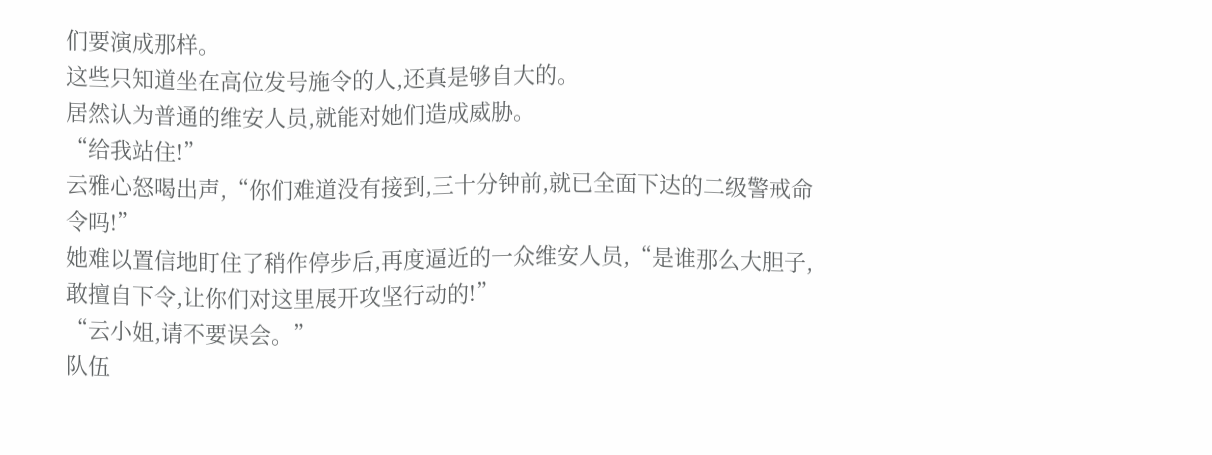们要演成那样。
这些只知道坐在高位发号施令的人,还真是够自大的。
居然认为普通的维安人员,就能对她们造成威胁。
“给我站住!”
云雅心怒喝出声,“你们难道没有接到,三十分钟前,就已全面下达的二级警戒命令吗!”
她难以置信地盯住了稍作停步后,再度逼近的一众维安人员,“是谁那么大胆子,敢擅自下令,让你们对这里展开攻坚行动的!”
“云小姐,请不要误会。”
队伍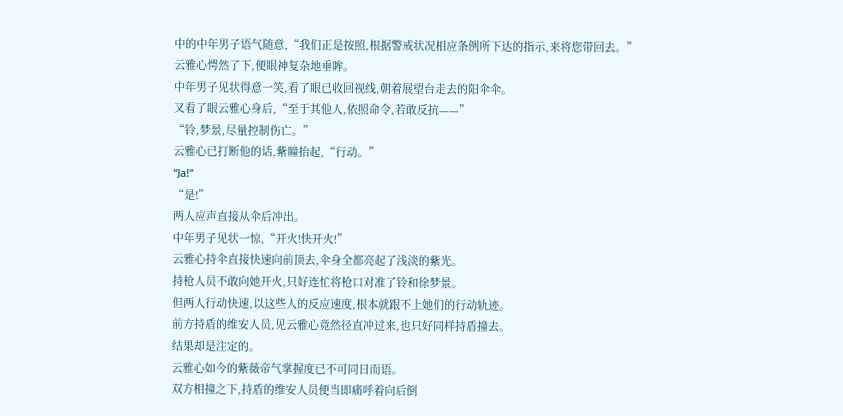中的中年男子语气随意,“我们正是按照,根据警戒状况相应条例所下达的指示,来将您带回去。”
云雅心愕然了下,便眼神复杂地垂眸。
中年男子见状得意一笑,看了眼已收回视线,朝着展望台走去的阳伞伞。
又看了眼云雅心身后,“至于其他人,依照命令,若敢反抗——”
“铃,梦景,尽量控制伤亡。”
云雅心已打断他的话,紫瞳抬起,“行动。”
“Ja!”
“是!”
两人应声直接从伞后冲出。
中年男子见状一惊,“开火!快开火!”
云雅心持伞直接快速向前顶去,伞身全都亮起了浅淡的紫光。
持枪人员不敢向她开火,只好连忙将枪口对准了铃和徐梦景。
但两人行动快速,以这些人的反应速度,根本就跟不上她们的行动轨迹。
前方持盾的维安人员,见云雅心竟然径直冲过来,也只好同样持盾撞去。
结果却是注定的。
云雅心如今的紫薇帝气掌握度已不可同日而语。
双方相撞之下,持盾的维安人员便当即痛呼着向后倒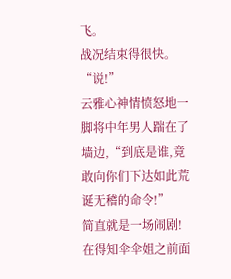飞。
战况结束得很快。
“说!”
云雅心神情愤怒地一脚将中年男人踹在了墙边,“到底是谁,竟敢向你们下达如此荒诞无稽的命令!”
简直就是一场闹剧!
在得知伞伞姐之前面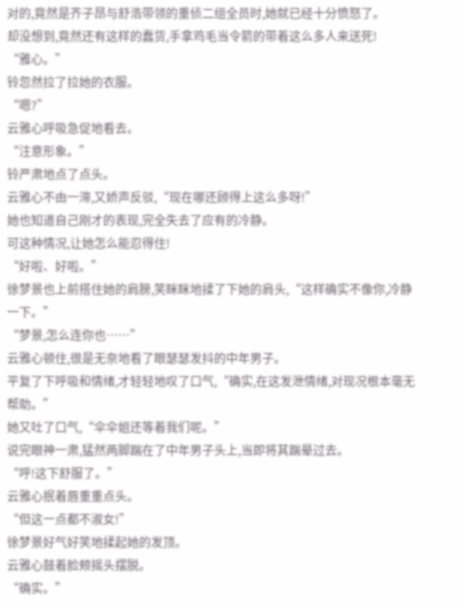对的,竟然是齐子昂与舒浩带领的重侦二组全员时,她就已经十分愤怒了。
却没想到,竟然还有这样的蠢货,手拿鸡毛当令箭的带着这么多人来送死!
“雅心。”
铃忽然拉了拉她的衣服。
“嗯?”
云雅心呼吸急促地看去。
“注意形象。”
铃严肃地点了点头。
云雅心不由一滞,又娇声反驳,“现在哪还顾得上这么多呀!”
她也知道自己刚才的表现,完全失去了应有的冷静。
可这种情况,让她怎么能忍得住!
“好啦、好啦。”
徐梦景也上前搭住她的肩膀,笑眯眯地揉了下她的肩头,“这样确实不像你,冷静一下。”
“梦景,怎么连你也……”
云雅心顿住,很是无奈地看了眼瑟瑟发抖的中年男子。
平复了下呼吸和情绪,才轻轻地叹了口气,“确实,在这发泄情绪,对现况根本毫无帮助。”
她又吐了口气,“伞伞姐还等着我们呢。”
说完眼神一肃,猛然两脚踹在了中年男子头上,当即将其踹晕过去。
“呼!这下舒服了。”
云雅心抿着唇重重点头。
“但这一点都不淑女!”
徐梦景好气好笑地揉起她的发顶。
云雅心鼓着脸颊摇头摆脱。
“确实。”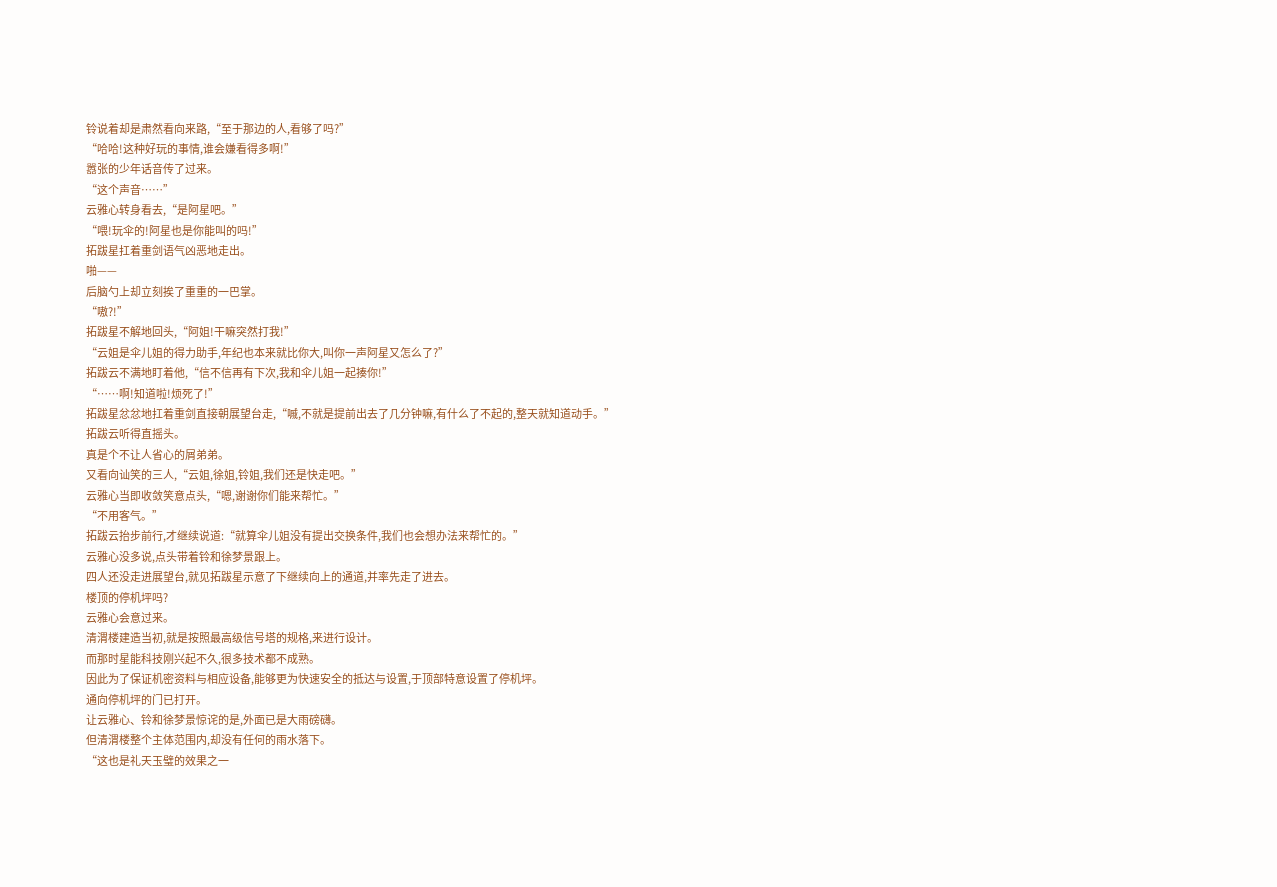铃说着却是肃然看向来路,“至于那边的人,看够了吗?”
“哈哈!这种好玩的事情,谁会嫌看得多啊!”
嚣张的少年话音传了过来。
“这个声音……”
云雅心转身看去,“是阿星吧。”
“喂!玩伞的!阿星也是你能叫的吗!”
拓跋星扛着重剑语气凶恶地走出。
啪——
后脑勺上却立刻挨了重重的一巴掌。
“嗷?!”
拓跋星不解地回头,“阿姐!干嘛突然打我!”
“云姐是伞儿姐的得力助手,年纪也本来就比你大,叫你一声阿星又怎么了?”
拓跋云不满地盯着他,“信不信再有下次,我和伞儿姐一起揍你!”
“……啊!知道啦!烦死了!”
拓跋星忿忿地扛着重剑直接朝展望台走,“嘁,不就是提前出去了几分钟嘛,有什么了不起的,整天就知道动手。”
拓跋云听得直摇头。
真是个不让人省心的屑弟弟。
又看向讪笑的三人,“云姐,徐姐,铃姐,我们还是快走吧。”
云雅心当即收敛笑意点头,“嗯,谢谢你们能来帮忙。”
“不用客气。”
拓跋云抬步前行,才继续说道:“就算伞儿姐没有提出交换条件,我们也会想办法来帮忙的。”
云雅心没多说,点头带着铃和徐梦景跟上。
四人还没走进展望台,就见拓跋星示意了下继续向上的通道,并率先走了进去。
楼顶的停机坪吗?
云雅心会意过来。
清渭楼建造当初,就是按照最高级信号塔的规格,来进行设计。
而那时星能科技刚兴起不久,很多技术都不成熟。
因此为了保证机密资料与相应设备,能够更为快速安全的抵达与设置,于顶部特意设置了停机坪。
通向停机坪的门已打开。
让云雅心、铃和徐梦景惊诧的是,外面已是大雨磅礴。
但清渭楼整个主体范围内,却没有任何的雨水落下。
“这也是礼天玉璧的效果之一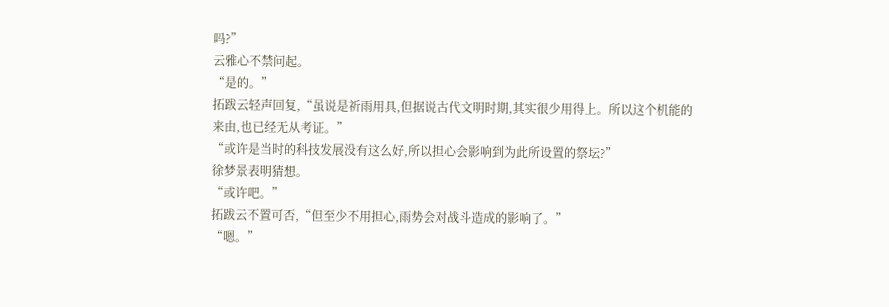吗?”
云雅心不禁问起。
“是的。”
拓跋云轻声回复,“虽说是祈雨用具,但据说古代文明时期,其实很少用得上。所以这个机能的来由,也已经无从考证。”
“或许是当时的科技发展没有这么好,所以担心会影响到为此所设置的祭坛?”
徐梦景表明猜想。
“或许吧。”
拓跋云不置可否,“但至少不用担心,雨势会对战斗造成的影响了。”
“嗯。”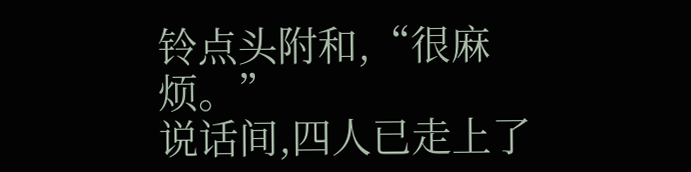铃点头附和,“很麻烦。”
说话间,四人已走上了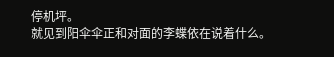停机坪。
就见到阳伞伞正和对面的李蝶依在说着什么。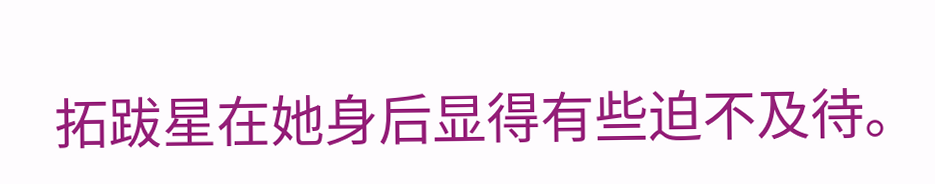拓跋星在她身后显得有些迫不及待。